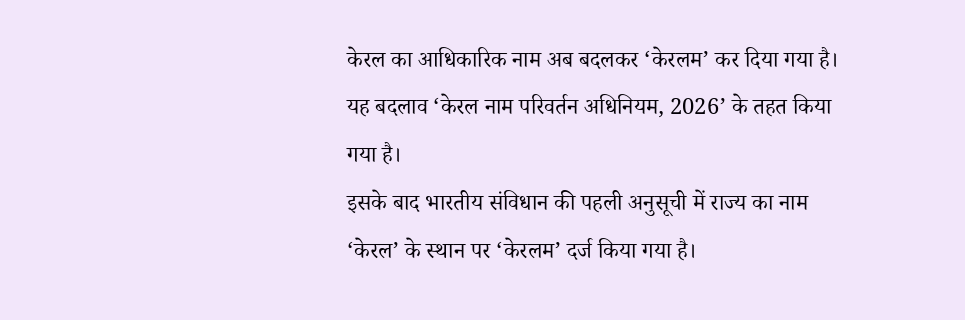केरल का आधिकारिक नाम अब बदलकर ‘केरलम’ कर दिया गया है। यह बदलाव ‘केरल नाम परिवर्तन अधिनियम, 2026’ के तहत किया गया है।
इसके बाद भारतीय संविधान की पहली अनुसूची में राज्य का नाम ‘केरल’ के स्थान पर ‘केरलम’ दर्ज किया गया है।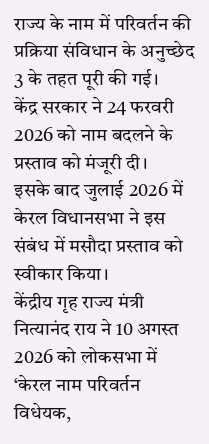राज्य के नाम में परिवर्तन की प्रक्रिया संविधान के अनुच्छेद 3 के तहत पूरी की गई।
केंद्र सरकार ने 24 फरवरी 2026 को नाम बदलने के प्रस्ताव को मंजूरी दी।
इसके बाद जुलाई 2026 में केरल विधानसभा ने इस संबंध में मसौदा प्रस्ताव को स्वीकार किया।
केंद्रीय गृह राज्य मंत्री नित्यानंद राय ने 10 अगस्त 2026 को लोकसभा में ‘केरल नाम परिवर्तन विधेयक,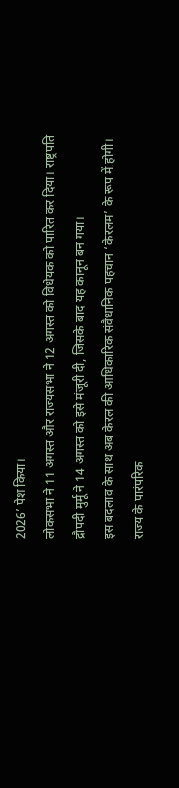2026’ पेश किया।
लोकसभा ने 11 अगस्त और राज्यसभा ने 12 अगस्त को विधेयक को पारित कर दिया। राष्ट्रपति द्रौपदी मुर्मू ने 14 अगस्त को इसे मंजूरी दी, जिसके बाद यह कानून बन गया।
इस बदलाव के साथ अब केरल की आधिकारिक संवैधानिक पहचान ‘केरलम’ के रूप में होगी।
राज्य के पारंपरिक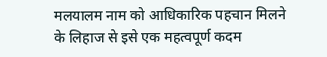मलयालम नाम को आधिकारिक पहचान मिलने के लिहाज से इसे एक महत्वपूर्ण कदम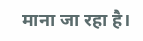माना जा रहा है।